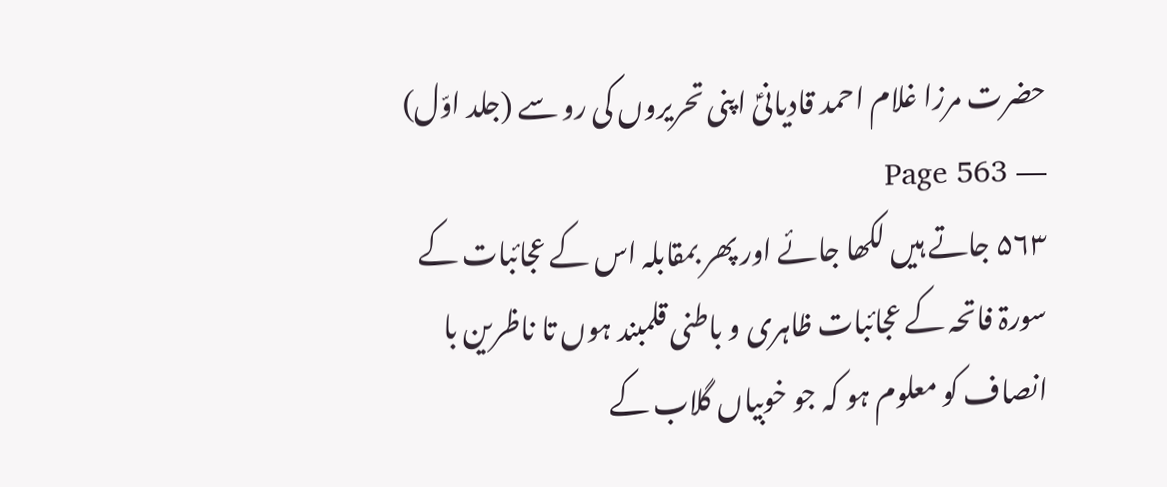حضرت مرزا غلام احمد قادیانیؑ اپنی تحریروں کی رو سے (جلد اوّل) — Page 563
۵۶۳ جاتے ہیں لکھا جائے اور پھر بمقابلہ اس کے عجائبات کے سورۃ فاتحہ کے عجائبات ظاہری و باطنی قلمبند ہوں تا ناظرین با انصاف کو معلوم ہو کہ جو خوبیاں گلاب کے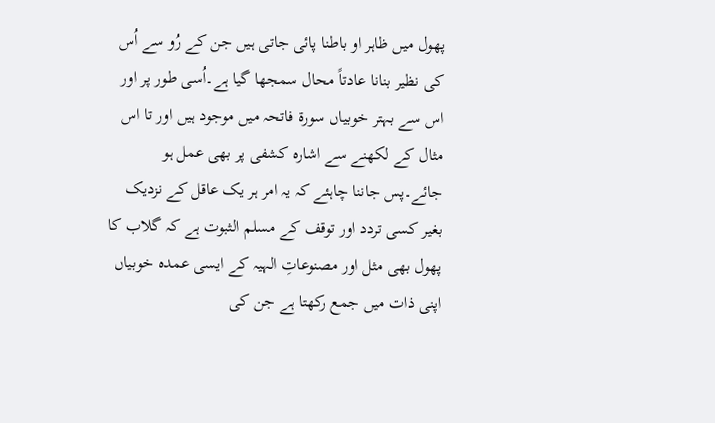پھول میں ظاہر او باطنا پائی جاتی ہیں جن کے رُو سے اُس کی نظیر بنانا عادتاً محال سمجھا گیا ہے۔اُسی طور پر اور اس سے بہتر خوبیاں سورۃ فاتحہ میں موجود ہیں اور تا اس مثال کے لکھنے سے اشارہ کشفی پر بھی عمل ہو جائے۔پس جاننا چاہئے کہ یہ امر ہر یک عاقل کے نزدیک بغیر کسی تردد اور توقف کے مسلم الثبوت ہے کہ گلاب کا پھول بھی مثل اور مصنوعاتِ الہیہ کے ایسی عمدہ خوبیاں اپنی ذات میں جمع رکھتا ہے جن کی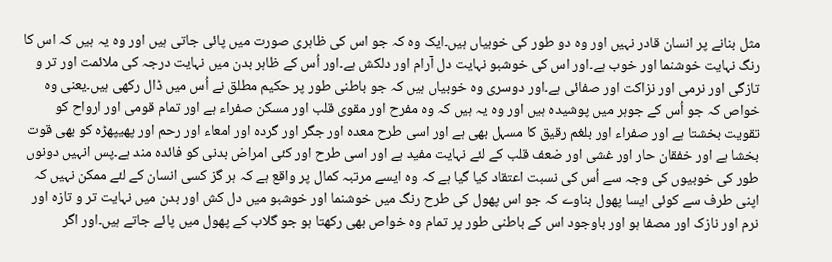مثل بنانے پر انسان قادر نہیں اور وہ دو طور کی خوبیاں ہیں۔ایک وہ کہ جو اس کی ظاہری صورت میں پائی جاتی ہیں اور وہ یہ ہیں کہ اس کا رنگ نہایت خوشنما اور خوب ہے۔اور اس کی خوشبو نہایت دل آرام اور دلکش ہے۔اور اُس کے ظاہر بدن میں نہایت درجہ کی ملائمت اور تر و تازگی اور نرمی اور نزاکت اور صفائی ہے۔اور دوسری وہ خوبیاں ہیں کہ جو باطنی طور پر حکیم مطلق نے اُس میں ڈال رکھی ہیں۔یعنی وہ خواص کہ جو اُس کے جوہر میں پوشیدہ ہیں اور وہ یہ ہیں کہ وہ مفرح اور مقوی قلب اور مسکن صفراء ہے اور تمام قومی اور ارواح کو تقویت بخشتا ہے اور صفراء اور بلغم رقیق کا مسہل بھی ہے اور اسی طرح معدہ اور جگر اور گردہ اور امعاء اور رحم اور پھیپھڑہ کو بھی قوت بخشا ہے اور خفقان حار اور غشی اور ضعف قلب کے لئے نہایت مفید ہے اور اسی طرح اور کئی امراض بدنی کو فائدہ مند ہے۔پس انہیں دونوں طور کی خوبیوں کی وجہ سے اُس کی نسبت اعتقاد کیا گیا ہے کہ وہ ایسے مرتبہ کمال پر واقع ہے کہ ہر گز کسی انسان کے لئے ممکن نہیں کہ اپنی طرف سے کوئی ایسا پھول بناوے کہ جو اس پھول کی طرح رنگ میں خوشنما اور خوشبو میں دل کش اور بدن میں نہایت تر و تازہ اور نرم اور نازک اور مصفا ہو اور باوجود اس کے باطنی طور پر تمام وہ خواص بھی رکھتا ہو جو گلاب کے پھول میں پائے جاتے ہیں۔اور اگر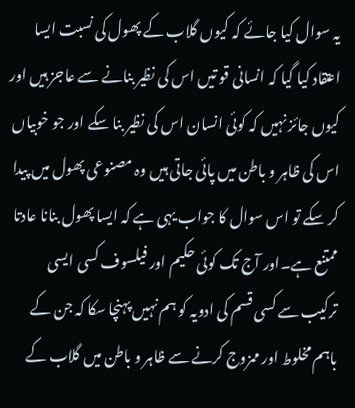یہ سوال کیا جائے کہ کیوں گلاب کے پھول کی نسبت ایسا اعتقاد کیا گیا کہ انسانی قو تیں اس کی نظیر بنانے سے عاجز ہیں اور کیوں جائز نہیں کہ کوئی انسان اس کی نظیر بنا سکے اور جو خوبیاں اس کی ظاہر و باطن میں پائی جاتی ہیں وہ مصنوعی پھول میں پیدا کر سکے تو اس سوال کا جواب یہی ہے کہ ایسا پھول بنانا عادتا ممتنع ہے۔اور آج تک کوئی حکیم اور فیلسوف کسی ایسی ترکیب سے کسی قسم کی ادویہ کو ہم نہیں پہنچا سکا کہ جن کے باہم مخلوط اور ممزوج کرنے سے ظاہر و باطن میں گلاب کے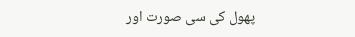پھول کی سی صورت اور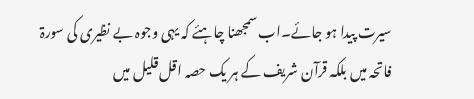سیرت پیدا ہو جائے۔اب سمجھنا چاہئے کہ یہی وجوہ بے نظیری کی سورۃ فاتحہ میں بلکہ قرآن شریف کے ہر یک حصہ اقل قلیل میں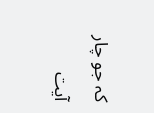کہ جو چار آیت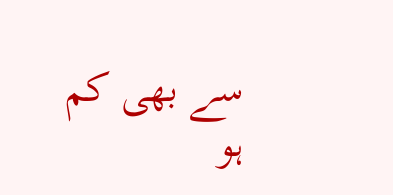سے بھی کم ہو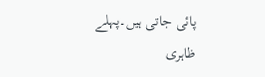پائی جاتی ہیں۔پہلے ظاہری